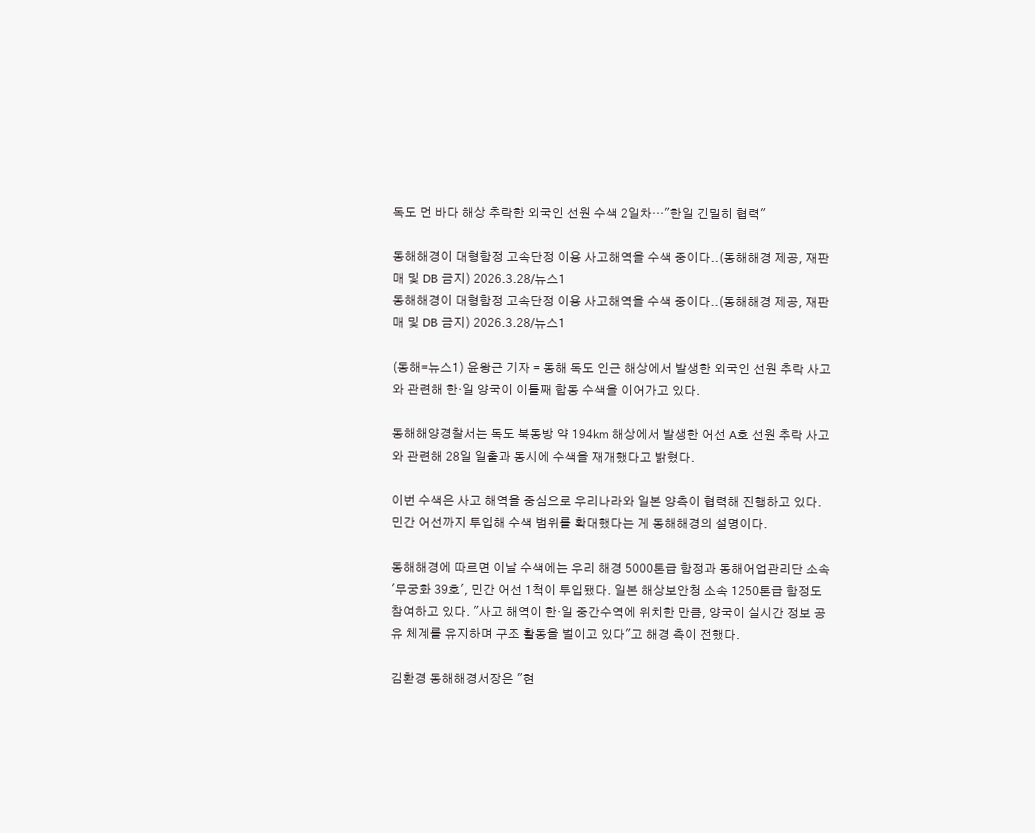독도 먼 바다 해상 추락한 외국인 선원 수색 2일차…"한일 긴밀히 협력"

동해해경이 대형함정 고속단정 이용 사고해역을 수색 중이다..(동해해경 제공, 재판매 및 DB 금지) 2026.3.28/뉴스1
동해해경이 대형함정 고속단정 이용 사고해역을 수색 중이다..(동해해경 제공, 재판매 및 DB 금지) 2026.3.28/뉴스1

(동해=뉴스1) 윤왕근 기자 = 동해 독도 인근 해상에서 발생한 외국인 선원 추락 사고와 관련해 한·일 양국이 이틀째 합동 수색을 이어가고 있다.

동해해양경찰서는 독도 북동방 약 194㎞ 해상에서 발생한 어선 A호 선원 추락 사고와 관련해 28일 일출과 동시에 수색을 재개했다고 밝혔다.

이번 수색은 사고 해역을 중심으로 우리나라와 일본 양측이 협력해 진행하고 있다. 민간 어선까지 투입해 수색 범위를 확대했다는 게 동해해경의 설명이다.

동해해경에 따르면 이날 수색에는 우리 해경 5000톤급 함정과 동해어업관리단 소속 '무궁화 39호', 민간 어선 1척이 투입됐다. 일본 해상보안청 소속 1250톤급 함정도 참여하고 있다. "사고 해역이 한·일 중간수역에 위치한 만큼, 양국이 실시간 정보 공유 체계를 유지하며 구조 활동을 벌이고 있다"고 해경 측이 전했다.

김환경 동해해경서장은 "현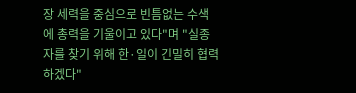장 세력을 중심으로 빈틈없는 수색에 총력을 기울이고 있다"며 "실종자를 찾기 위해 한·일이 긴밀히 협력하겠다"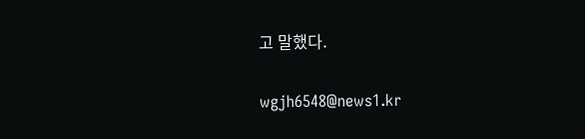고 말했다.

wgjh6548@news1.kr